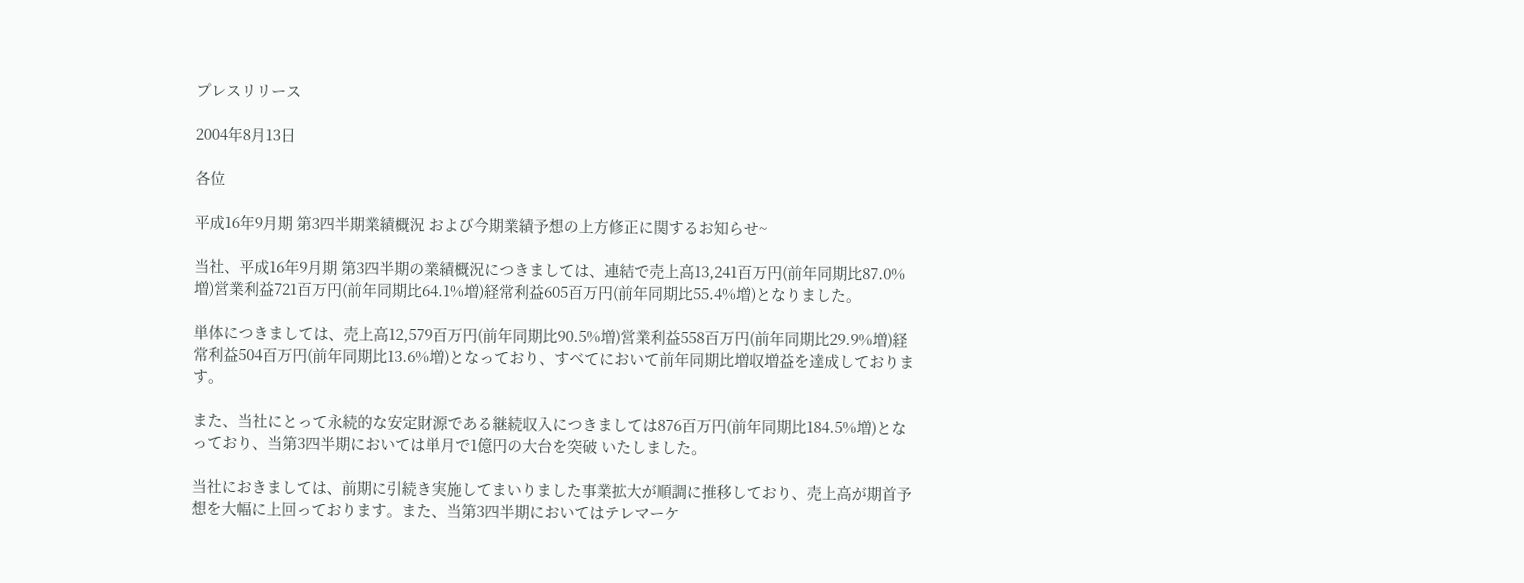プレスリリース

2004年8月13日

各位

平成16年9月期 第3四半期業績概況 および今期業績予想の上方修正に関するお知らせ~

当社、平成16年9月期 第3四半期の業績概況につきましては、連結で売上高13,241百万円(前年同期比87.0%増)営業利益721百万円(前年同期比64.1%増)経常利益605百万円(前年同期比55.4%増)となりました。

単体につきましては、売上高12,579百万円(前年同期比90.5%増)営業利益558百万円(前年同期比29.9%増)経常利益504百万円(前年同期比13.6%増)となっており、すべてにおいて前年同期比増収増益を達成しております。

また、当社にとって永続的な安定財源である継続収入につきましては876百万円(前年同期比184.5%増)となっており、当第3四半期においては単月で1億円の大台を突破 いたしました。

当社におきましては、前期に引続き実施してまいりました事業拡大が順調に推移しており、売上高が期首予想を大幅に上回っております。また、当第3四半期においてはテレマーケ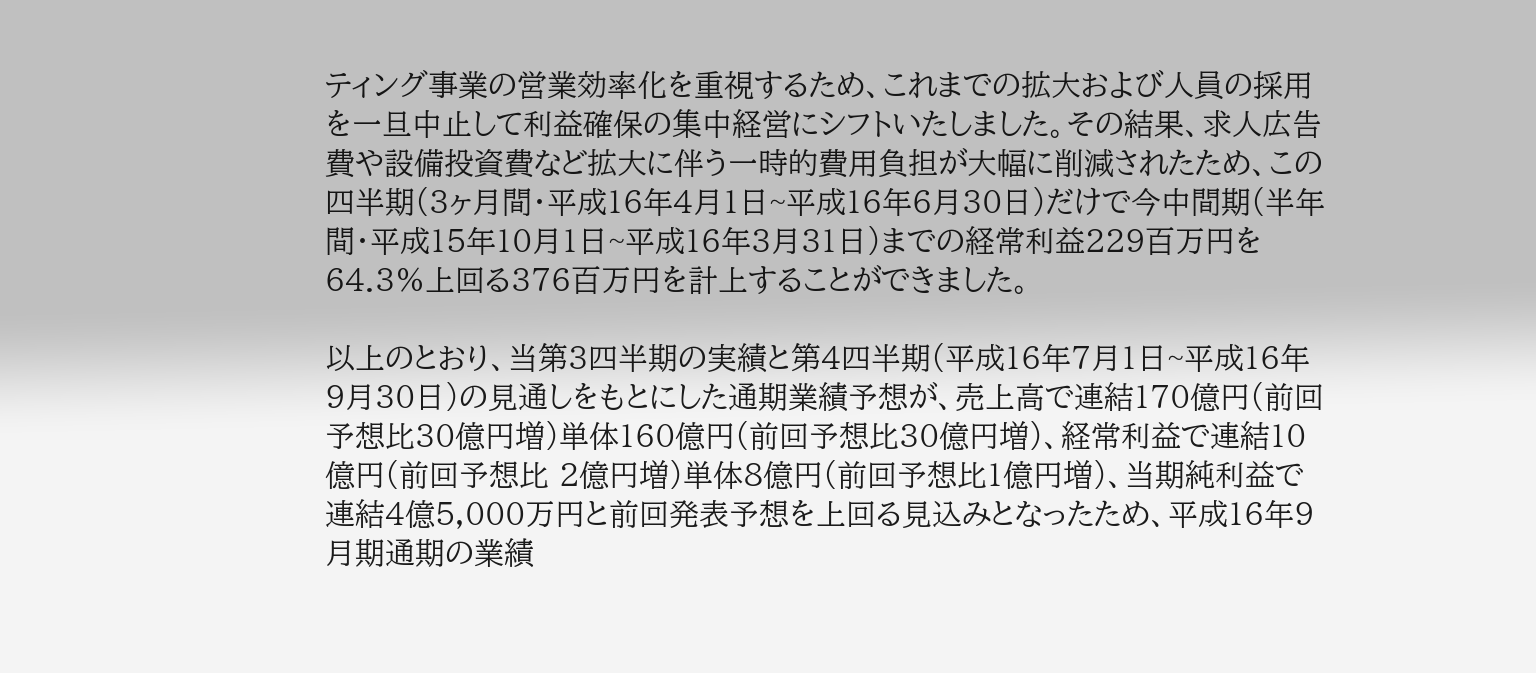ティング事業の営業効率化を重視するため、これまでの拡大および人員の採用を一旦中止して利益確保の集中経営にシフトいたしました。その結果、求人広告費や設備投資費など拡大に伴う一時的費用負担が大幅に削減されたため、この四半期(3ヶ月間・平成16年4月1日~平成16年6月30日)だけで今中間期(半年間・平成15年10月1日~平成16年3月31日)までの経常利益229百万円を64.3%上回る376百万円を計上することができました。

以上のとおり、当第3四半期の実績と第4四半期(平成16年7月1日~平成16年9月30日)の見通しをもとにした通期業績予想が、売上高で連結170億円(前回予想比30億円増)単体160億円(前回予想比30億円増)、経常利益で連結10億円(前回予想比 2億円増)単体8億円(前回予想比1億円増)、当期純利益で連結4億5,000万円と前回発表予想を上回る見込みとなったため、平成16年9月期通期の業績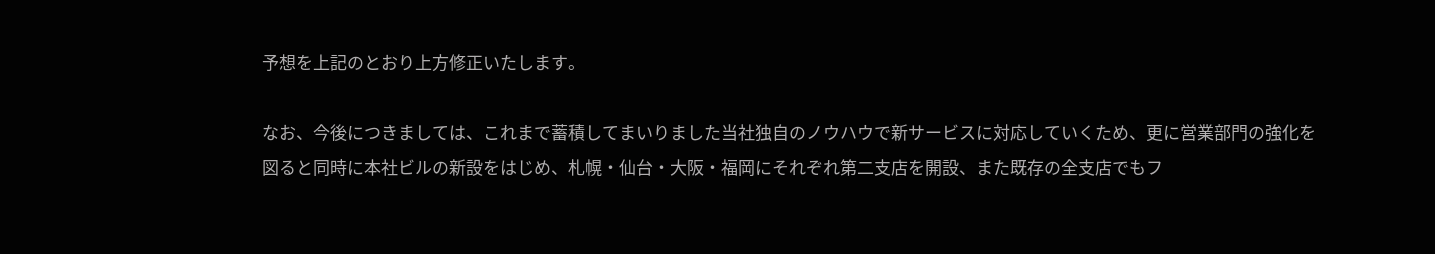予想を上記のとおり上方修正いたします。

なお、今後につきましては、これまで蓄積してまいりました当社独自のノウハウで新サービスに対応していくため、更に営業部門の強化を図ると同時に本社ビルの新設をはじめ、札幌・仙台・大阪・福岡にそれぞれ第二支店を開設、また既存の全支店でもフ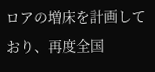ロアの増床を計画しており、再度全国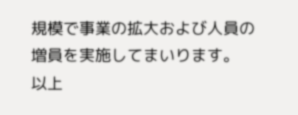規模で事業の拡大および人員の増員を実施してまいります。
以上